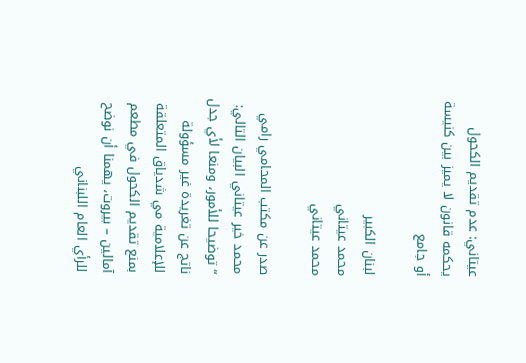عيتاني: عدم تقديم الكحول يحكمه قانون لا يميز بين كنيسة أو جامع

لبنان الكبير
محمد عيتاني
محمد عيتاني

صدر عن مكتب المحامي رامي محمد خير عيتاني البيان التالي: “توضيحا للأمور، ومنعا لأي جدل ناتج عن تغريدة غير مسؤولة للإعلامية مي شدياق المتعلقة بمنع تقديم الكحول في مطعم آمالين – بيروت، يهمنا أن نوضح للرأي العام اللبناني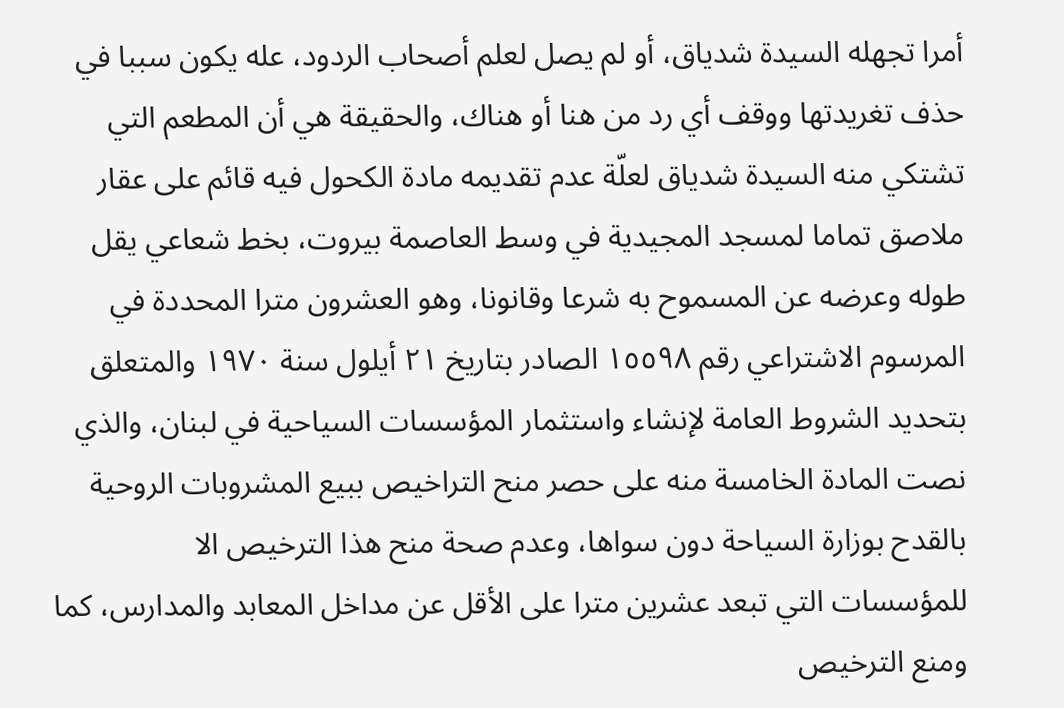أمرا تجهله السيدة شدياق، أو لم يصل لعلم أصحاب الردود، عله يكون سببا في حذف تغريدتها ووقف أي رد من هنا أو هناك، والحقيقة هي أن المطعم التي تشتكي منه السيدة شدياق لعلّة عدم تقديمه مادة الكحول فيه قائم على عقار ملاصق تماما لمسجد المجيدية في وسط العاصمة بيروت، بخط شعاعي يقل طوله وعرضه عن المسموح به شرعا وقانونا، وهو العشرون مترا المحددة في المرسوم الاشتراعي رقم ١٥٥٩٨ الصادر بتاريخ ٢١ أيلول سنة ١٩٧٠ والمتعلق بتحديد الشروط العامة لإنشاء واستثمار المؤسسات السياحية في لبنان، والذي نصت المادة الخامسة منه على حصر منح التراخيص ببيع المشروبات الروحية بالقدح بوزارة السياحة دون سواها، وعدم صحة منح هذا الترخيص الا للمؤسسات التي تبعد عشرين مترا على الأقل عن مداخل المعابد والمدارس، كما ومنع الترخيص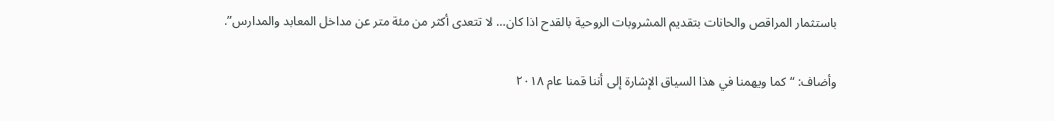باستثمار المراقص والحانات بتقديم المشروبات الروحية بالقدح اذا كان… لا تتعدى أكثر من مئة متر عن مداخل المعابد والمدارس”.

وأضاف: “كما ويهمنا في هذا السياق الإشارة إلى أننا قمنا عام ٢٠١٨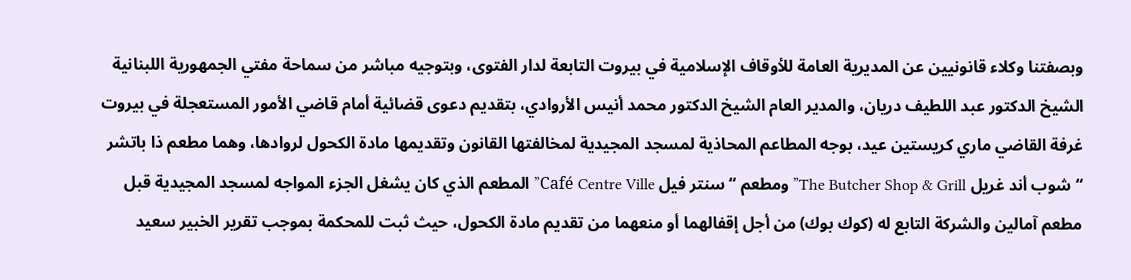وبصفتنا وكلاء قانونيين عن المديرية العامة للأوقاف الإسلامية في بيروت التابعة لدار الفتوى، وبتوجيه مباشر من سماحة مفتي الجمهورية اللبنانية الشيخ الدكتور عبد اللطيف دريان، والمدير العام الشيخ الدكتور محمد أنيس الأروادي، بتقديم دعوى قضائية أمام قاضي الأمور المستعجلة في بيروت غرفة القاضي ماري كريستين عيد، بوجه المطاعم المحاذية لمسجد المجيدية لمخالفتها القانون وتقديمها مادة الكحول لروادها، وهما مطعم ذا باتشر “شوب أند غريل The Butcher Shop & Grill” ومطعم “سنتر فيل Café Centre Ville” المطعم الذي كان يشغل الجزء المواجه لمسجد المجيدية قبل مطعم آمالين والشركة التابع له (كوك بوك) من أجل إقفالهما أو منعهما من تقديم مادة الكحول، حيث ثبت للمحكمة بموجب تقرير الخبير سعيد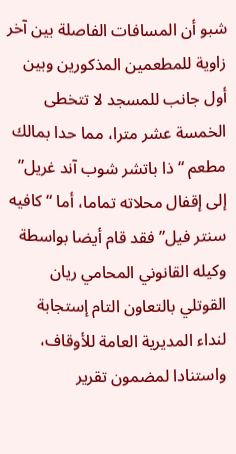شبو أن المسافات الفاصلة بين آخر زاوية للمطعمين المذكورين وبين أول جانب للمسجد لا تتخطى الخمسة عشر مترا، مما حدا بمالك مطعم “ذا باتشر شوب آند غريل” إلى إقفال محلاته تماما، أما “كافيه سنتر فيل” فقد قام أيضا بواسطة وكيله القانوني المحامي ريان القوتلي بالتعاون التام إستجابة لنداء المديرية العامة للأوقاف، واستنادا لمضمون تقرير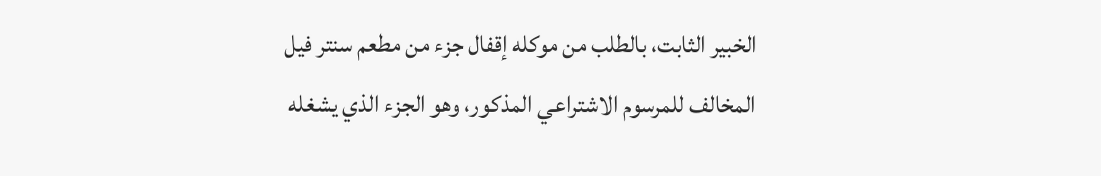الخبير الثابت، بالطلب من موكله إقفال جزء من مطعم سنتر فيل المخالف للمرسوم الاشتراعي المذكور، وهو الجزء الذي يشغله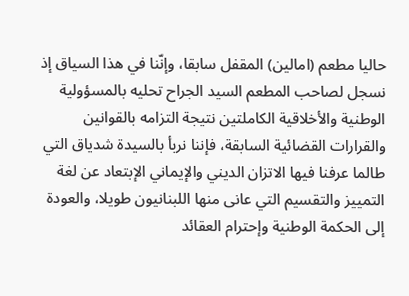حاليا مطعم (امالين) المقفل سابقا، وإنّنا في هذا السياق إذ نسجل لصاحب المطعم السيد الجراح تحليه بالمسؤولية الوطنية والأخلاقية الكاملتين نتيجة التزامه بالقوانين والقرارات القضائية السابقة، فإننا نربأ بالسيدة شدياق التي طالما عرفنا فيها الاتزان الديني والإيماني الإبتعاد عن لغة التمييز والتقسيم التي عانى منها اللبنانيون طويلا، والعودة إلى الحكمة الوطنية وإحترام العقائد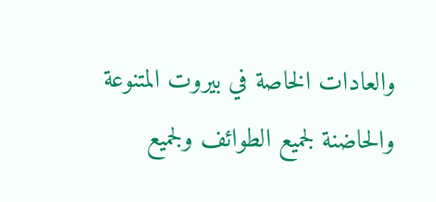والعادات الخاصة في بيروت المتنوعة والحاضنة لجميع الطوائف ولجميع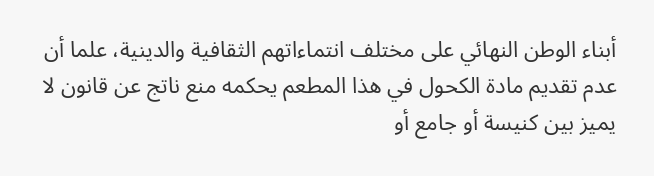أبناء الوطن النهائي على مختلف انتماءاتهم الثقافية والدينية، علما أن عدم تقديم مادة الكحول في هذا المطعم يحكمه منع ناتج عن قانون لا يميز بين كنيسة أو جامع أو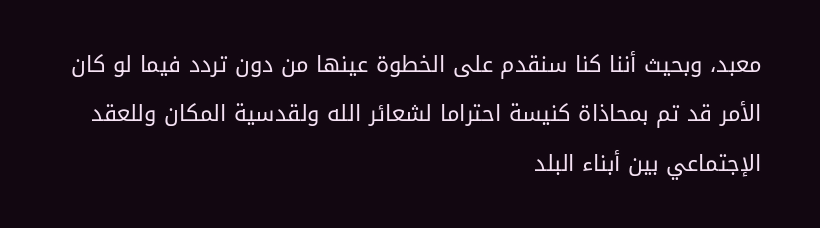معبد، وبحيث أننا كنا سنقدم على الخطوة عينها من دون تردد فيما لو كان الأمر قد تم بمحاذاة كنيسة احتراما لشعائر الله ولقدسية المكان وللعقد الإجتماعي بين أبناء البلد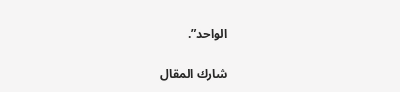الواحد”.

شارك المقال